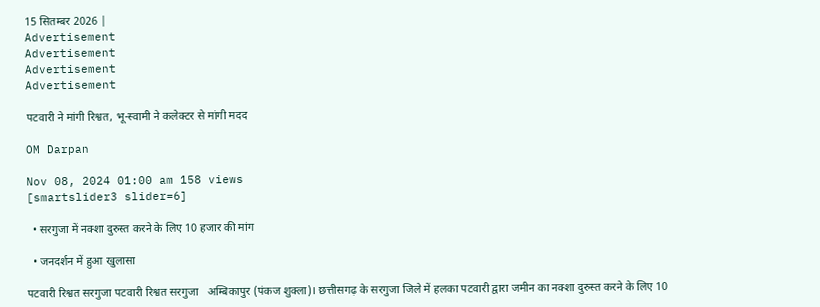15 सितम्बर 2026 |
Advertisement
Advertisement
Advertisement
Advertisement

पटवारी ने मांगी रिश्वत, भू-स्वामी ने कलेक्टर से मांगी मदद

OM Darpan

Nov 08, 2024 01:00 am 158 views
[smartslider3 slider=6]

  • सरगुजा में नक्शा दुरुस्त करने के लिए 10 हजार की मांग

  • जनदर्शन में हुआ खुलासा

पटवारी रिश्वत सरगुजा पटवारी रिश्वत सरगुजा   अम्बिकापुर (पंकज शुक्ला)। छत्तीसगढ़ के सरगुजा जिले में हलका पटवारी द्वारा जमीन का नक्शा दुरुस्त करने के लिए 10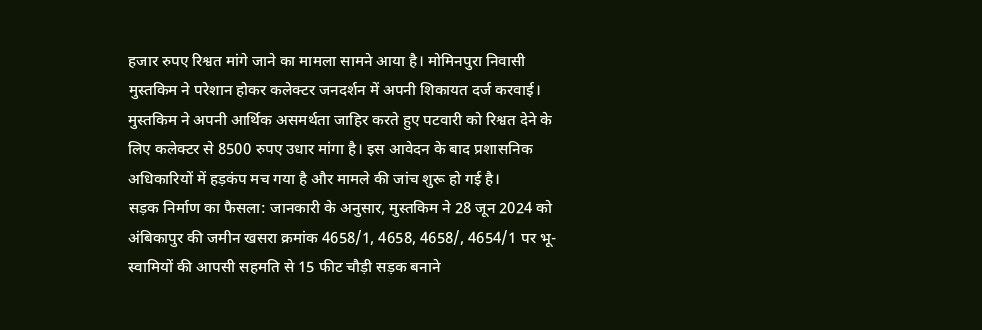हजार रुपए रिश्वत मांगे जाने का मामला सामने आया है। मोमिनपुरा निवासी मुस्तकिम ने परेशान होकर कलेक्टर जनदर्शन में अपनी शिकायत दर्ज करवाई। मुस्तकिम ने अपनी आर्थिक असमर्थता जाहिर करते हुए पटवारी को रिश्वत देने के लिए कलेक्टर से 8500 रुपए उधार मांगा है। इस आवेदन के बाद प्रशासनिक अधिकारियों में हड़कंप मच गया है और मामले की जांच शुरू हो गई है।
सड़क निर्माण का फैसला: जानकारी के अनुसार, मुस्तकिम ने 28 जून 2024 को अंबिकापुर की जमीन खसरा क्रमांक 4658/1, 4658, 4658/, 4654/1 पर भू-स्वामियों की आपसी सहमति से 15 फीट चौड़ी सड़क बनाने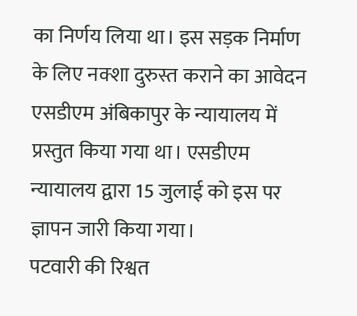का निर्णय लिया था। इस सड़क निर्माण के लिए नक्शा दुरुस्त कराने का आवेदन एसडीएम अंबिकापुर के न्यायालय में प्रस्तुत किया गया था। एसडीएम न्यायालय द्वारा 15 जुलाई को इस पर ज्ञापन जारी किया गया।
पटवारी की रिश्वत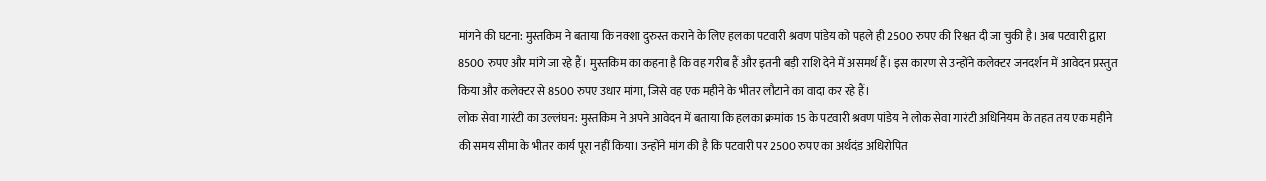मांगने की घटना: मुस्तकिम ने बताया कि नक्शा दुरुस्त कराने के लिए हलका पटवारी श्रवण पांडेय को पहले ही 2500 रुपए की रिश्वत दी जा चुकी है। अब पटवारी द्वारा 8500 रुपए और मांगे जा रहे हैं। मुस्तकिम का कहना है कि वह गरीब हैं और इतनी बड़ी राशि देने में असमर्थ हैं। इस कारण से उन्होंने कलेक्टर जनदर्शन में आवेदन प्रस्तुत किया और कलेक्टर से 8500 रुपए उधार मांगा, जिसे वह एक महीने के भीतर लौटाने का वादा कर रहे हैं।
लोक सेवा गारंटी का उल्लंघन: मुस्तकिम ने अपने आवेदन में बताया कि हलका क्रमांक 15 के पटवारी श्रवण पांडेय ने लोक सेवा गारंटी अधिनियम के तहत तय एक महीने की समय सीमा के भीतर कार्य पूरा नहीं किया। उन्होंने मांग की है कि पटवारी पर 2500 रुपए का अर्थदंड अधिरोपित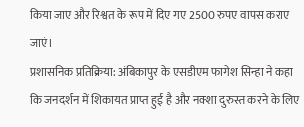किया जाए और रिश्वत के रूप में दिए गए 2500 रुपए वापस कराए जाएं।
प्रशासनिक प्रतिक्रिया: अंबिकापुर के एसडीएम फागेश सिन्हा ने कहा कि जनदर्शन में शिकायत प्राप्त हुई है और नक्शा दुरुस्त करने के लिए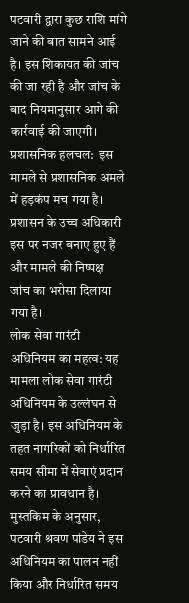पटवारी द्वारा कुछ राशि मांगे जाने की बात सामने आई है। इस शिकायत की जांच की जा रही है और जांच के बाद नियमानुसार आगे की कार्रवाई की जाएगी।
प्रशासनिक हलचल:  इस मामले से प्रशासनिक अमले में हड़कंप मच गया है। प्रशासन के उच्च अधिकारी इस पर नजर बनाए हुए हैं और मामले की निष्पक्ष जांच का भरोसा दिलाया गया है।
लोक सेवा गारंटी अधिनियम का महत्व: यह मामला लोक सेवा गारंटी अधिनियम के उल्लंघन से जुड़ा है। इस अधिनियम के तहत नागरिकों को निर्धारित समय सीमा में सेवाएं प्रदान करने का प्रावधान है। मुस्तकिम के अनुसार, पटवारी श्रवण पांडेय ने इस अधिनियम का पालन नहीं किया और निर्धारित समय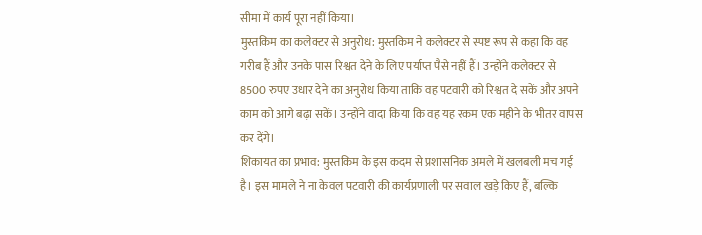सीमा में कार्य पूरा नहीं किया।
मुस्तकिम का कलेक्टर से अनुरोध: मुस्तकिम ने कलेक्टर से स्पष्ट रूप से कहा कि वह गरीब हैं और उनके पास रिश्वत देने के लिए पर्याप्त पैसे नहीं हैं। उन्होंने कलेक्टर से 8500 रुपए उधार देने का अनुरोध किया ताकि वह पटवारी को रिश्वत दे सकें और अपने काम को आगे बढ़ा सकें। उन्होंने वादा किया कि वह यह रकम एक महीने के भीतर वापस कर देंगे।
शिकायत का प्रभाव: मुस्तकिम के इस कदम से प्रशासनिक अमले में खलबली मच गई है। इस मामले ने ना केवल पटवारी की कार्यप्रणाली पर सवाल खड़े किए हैं, बल्कि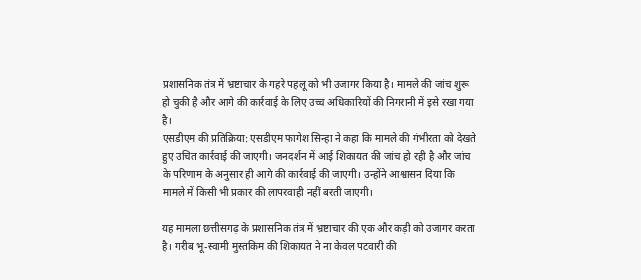प्रशासनिक तंत्र में भ्रष्टाचार के गहरे पहलू को भी उजागर किया है। मामले की जांच शुरू हो चुकी है और आगे की कार्रवाई के लिए उच्च अधिकारियों की निगरानी में इसे रखा गया है।
एसडीएम की प्रतिक्रिया: एसडीएम फागेश सिन्हा ने कहा कि मामले की गंभीरता को देखते हुए उचित कार्रवाई की जाएगी। जनदर्शन में आई शिकायत की जांच हो रही है और जांच के परिणाम के अनुसार ही आगे की कार्रवाई की जाएगी। उन्होंने आश्वासन दिया कि मामले में किसी भी प्रकार की लापरवाही नहीं बरती जाएगी।

यह मामला छत्तीसगढ़ के प्रशासनिक तंत्र में भ्रष्टाचार की एक और कड़ी को उजागर करता है। गरीब भू-स्वामी मुस्तकिम की शिकायत ने ना केवल पटवारी की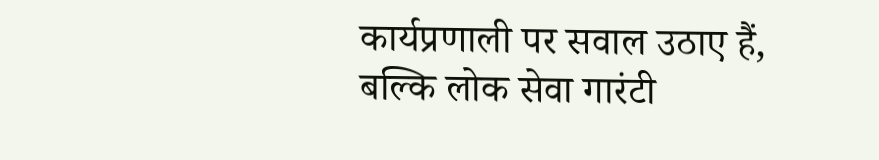कार्यप्रणाली पर सवाल उठाए हैं, बल्कि लोक सेवा गारंटी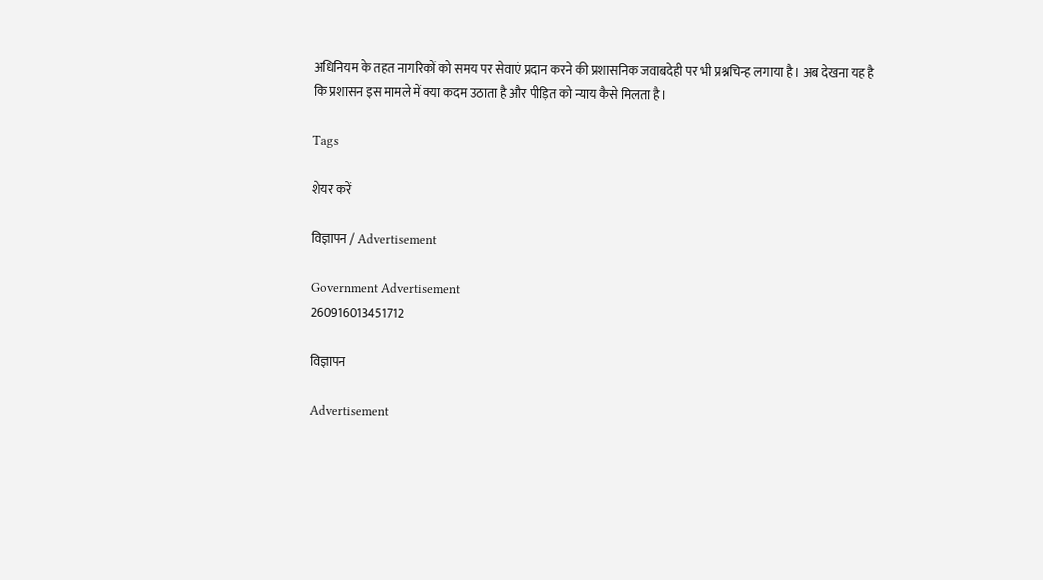अधिनियम के तहत नागरिकों को समय पर सेवाएं प्रदान करने की प्रशासनिक जवाबदेही पर भी प्रश्नचिन्ह लगाया है। अब देखना यह है कि प्रशासन इस मामले में क्या कदम उठाता है और पीड़ित को न्याय कैसे मिलता है।

Tags

शेयर करें

विज्ञापन / Advertisement

Government Advertisement
260916013451712

विज्ञापन

Advertisement